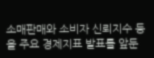소매판매와 소비자 신뢰지수 등을 주요 경제지표 발표를 앞둔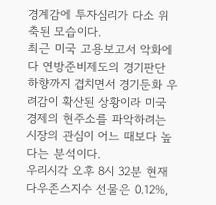경계감에 투자심리가 다소 위축된 모습이다.
최근 미국 고용보고서 악화에다 연방준비제도의 경기판단 하향까지 겹치면서 경기둔화 우려감이 확산된 상황이라 미국 경제의 현주소를 파악하려는 시장의 관심이 어느 때보다 높다는 분석이다.
우리시각 오후 8시 32분 현재 다우존스지수 선물은 0.12%,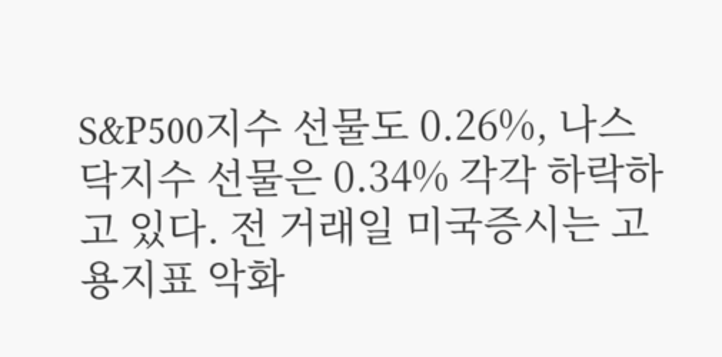S&P500지수 선물도 0.26%, 나스닥지수 선물은 0.34% 각각 하락하고 있다. 전 거래일 미국증시는 고용지표 악화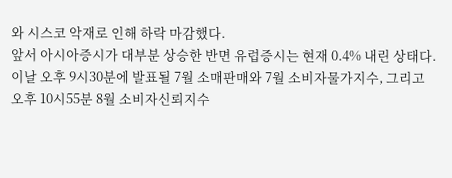와 시스코 악재로 인해 하락 마감했다.
앞서 아시아증시가 대부분 상승한 반면 유럽증시는 현재 0.4% 내린 상태다.
이날 오후 9시30분에 발표될 7월 소매판매와 7월 소비자물가지수, 그리고 오후 10시55분 8월 소비자신뢰지수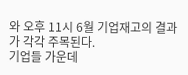와 오후 11시 6월 기업재고의 결과가 각각 주목된다.
기업들 가운데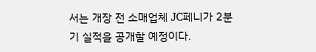서는 개장 전 소매업체 JC페니가 2분기 실적을 공개할 예정이다.